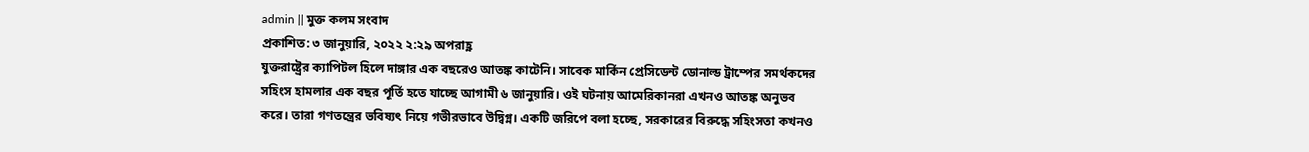admin || মুক্ত কলম সংবাদ
প্রকাশিত: ৩ জানুয়ারি, ২০২২ ২:২৯ অপরাহ্ণ
যুক্তরাষ্ট্রের ক্যাপিটল হিলে দাঙ্গার এক বছরেও আতঙ্ক কাটেনি। সাবেক মার্কিন প্রেসিডেন্ট ডোনাল্ড ট্রাম্পের সমর্থকদের সহিংস হামলার এক বছর পূর্তি হতে যাচ্ছে আগামী ৬ জানুয়ারি। ওই ঘটনায় আমেরিকানরা এখনও আতঙ্ক অনুভব করে। তারা গণতন্ত্রের ভবিষ্যৎ নিয়ে গভীরভাবে উদ্বিগ্ন। একটি জরিপে বলা হচ্ছে, সরকারের বিরুদ্ধে সহিংসতা কখনও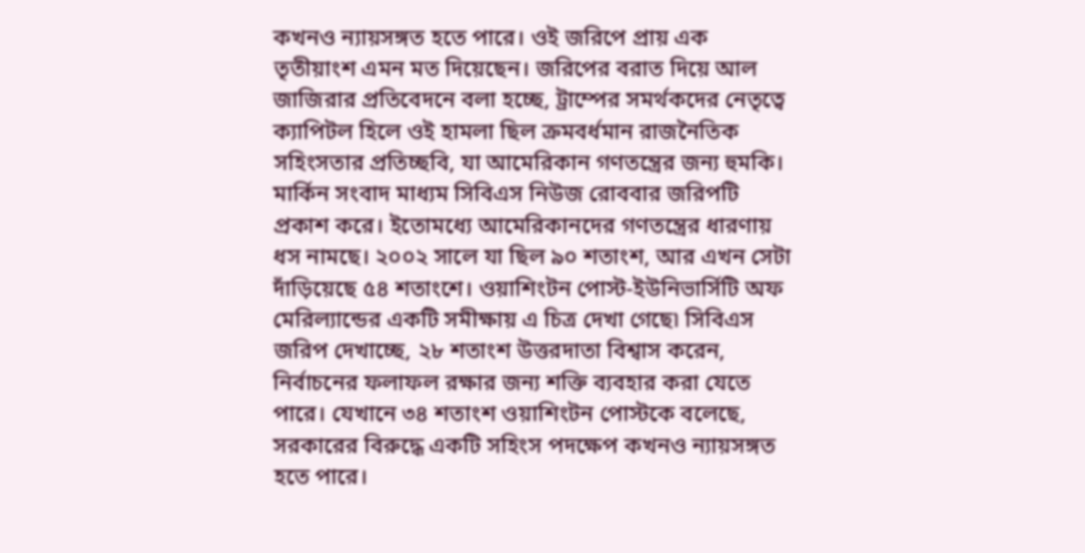কখনও ন্যায়সঙ্গত হতে পারে। ওই জরিপে প্রায় এক তৃতীয়াংশ এমন মত দিয়েছেন। জরিপের বরাত দিয়ে আল জাজিরার প্রতিবেদনে বলা হচ্ছে, ট্রাম্পের সমর্থকদের নেতৃত্বে ক্যাপিটল হিলে ওই হামলা ছিল ক্রমবর্ধমান রাজনৈতিক সহিংসতার প্রতিচ্ছবি, যা আমেরিকান গণতন্ত্রের জন্য হুমকি।
মার্কিন সংবাদ মাধ্যম সিবিএস নিউজ রোববার জরিপটি প্রকাশ করে। ইতোমধ্যে আমেরিকানদের গণতন্ত্রের ধারণায় ধস নামছে। ২০০২ সালে যা ছিল ৯০ শতাংশ, আর এখন সেটা দাঁড়িয়েছে ৫৪ শতাংশে। ওয়াশিংটন পোস্ট-ইউনিভার্সিটি অফ মেরিল্যান্ডের একটি সমীক্ষায় এ চিত্র দেখা গেছে৷ সিবিএস জরিপ দেখাচ্ছে, ২৮ শতাংশ উত্তরদাতা বিশ্বাস করেন, নির্বাচনের ফলাফল রক্ষার জন্য শক্তি ব্যবহার করা যেতে পারে। যেখানে ৩৪ শতাংশ ওয়াশিংটন পোস্টকে বলেছে, সরকারের বিরুদ্ধে একটি সহিংস পদক্ষেপ কখনও ন্যায়সঙ্গত হতে পারে।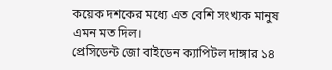কয়েক দশকের মধ্যে এত বেশি সংখ্যক মানুষ এমন মত দিল।
প্রেসিডেন্ট জো বাইডেন ক্যাপিটল দাঙ্গার ১৪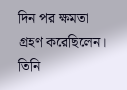দিন পর ক্ষমতা গ্রহণ করেছিলেন। তিনি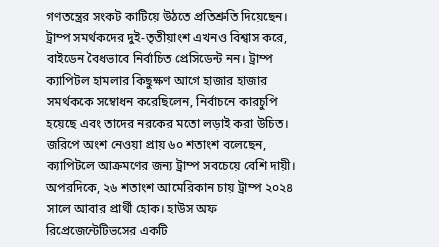গণতন্ত্রের সংকট কাটিয়ে উঠতে প্রতিশ্রুতি দিয়েছেন। ট্রাম্প সমর্থকদের দুই-তৃতীয়াংশ এখনও বিশ্বাস করে, বাইডেন বৈধভাবে নির্বাচিত প্রেসিডেন্ট নন। ট্রাম্প ক্যাপিটল হামলার কিছুক্ষণ আগে হাজার হাজার সমর্থককে সম্বোধন করেছিলেন, নির্বাচনে কারচুপি হয়েছে এবং তাদের নরকের মতো লড়াই করা উচিত। জরিপে অংশ নেওয়া প্রায় ৬০ শতাংশ বলেছেন, ক্যাপিটলে আক্রমণের জন্য ট্রাম্প সবচেয়ে বেশি দায়ী।
অপরদিকে, ২৬ শতাংশ আমেরিকান চায় ট্রাম্প ২০২৪ সালে আবার প্রার্থী হোক। হাউস অফ রিপ্রেজেন্টেটিভসের একটি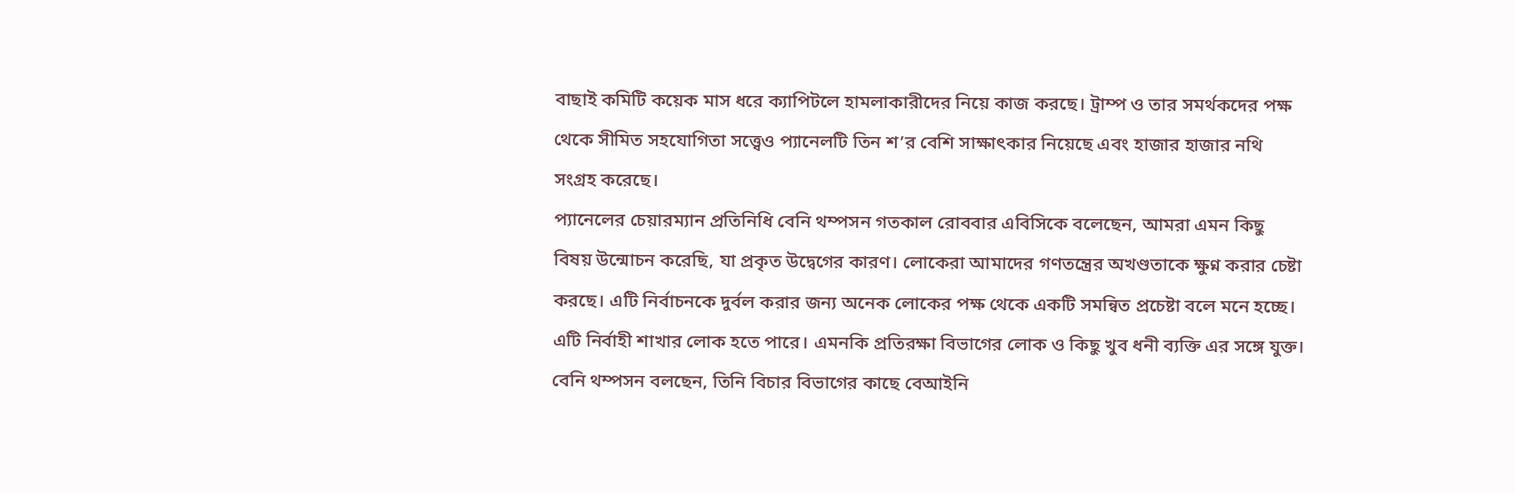বাছাই কমিটি কয়েক মাস ধরে ক্যাপিটলে হামলাকারীদের নিয়ে কাজ করছে। ট্রাম্প ও তার সমর্থকদের পক্ষ থেকে সীমিত সহযোগিতা সত্ত্বেও প্যানেলটি তিন শ’র বেশি সাক্ষাৎকার নিয়েছে এবং হাজার হাজার নথি সংগ্রহ করেছে।
প্যানেলের চেয়ারম্যান প্রতিনিধি বেনি থম্পসন গতকাল রোববার এবিসিকে বলেছেন, আমরা এমন কিছু বিষয় উন্মোচন করেছি, যা প্রকৃত উদ্বেগের কারণ। লোকেরা আমাদের গণতন্ত্রের অখণ্ডতাকে ক্ষুণ্ন করার চেষ্টা করছে। এটি নির্বাচনকে দুর্বল করার জন্য অনেক লোকের পক্ষ থেকে একটি সমন্বিত প্রচেষ্টা বলে মনে হচ্ছে। এটি নির্বাহী শাখার লোক হতে পারে। এমনকি প্রতিরক্ষা বিভাগের লোক ও কিছু খুব ধনী ব্যক্তি এর সঙ্গে যুক্ত।
বেনি থম্পসন বলছেন, তিনি বিচার বিভাগের কাছে বেআইনি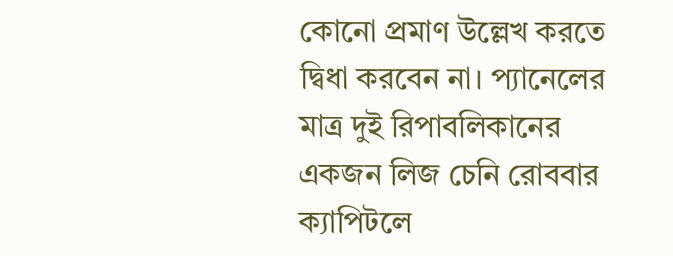কোনো প্রমাণ উল্লেখ করতে দ্বিধা করবেন না। প্যানেলের মাত্র দুই রিপাবলিকানের একজন লিজ চেনি রোববার ক্যাপিটলে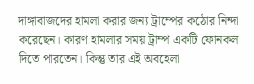দাঙ্গাবাজদের হামলা করার জন্য ট্রাম্পের কঠোর নিন্দা করেছেন। কারণ হামলার সময় ট্রাম্প একটি ফোনকল দিতে পারতেন। কিন্তু তার এই অবহেলা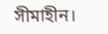সীমাহীন।